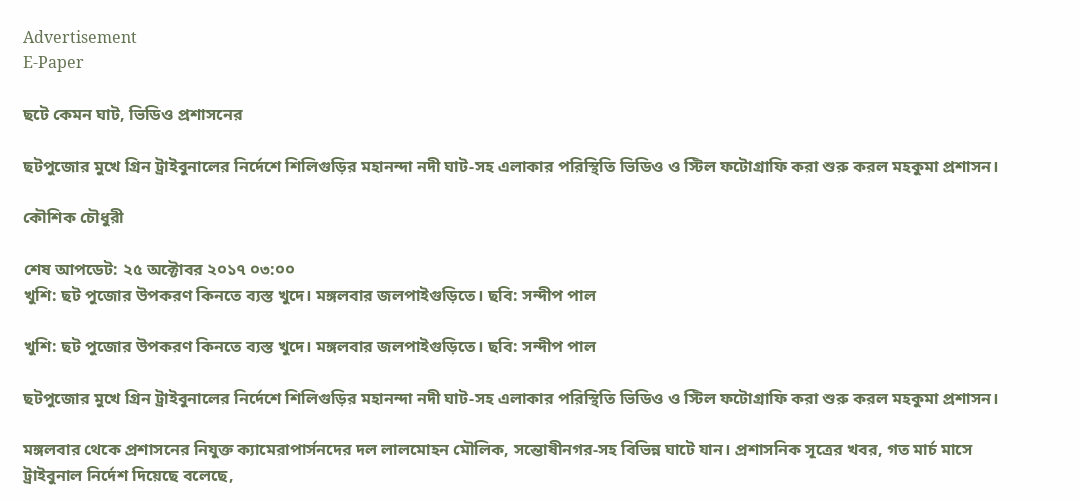Advertisement
E-Paper

ছটে কেমন ঘাট, ভিডিও প্রশাসনের

ছটপুজোর মুখে গ্রিন ট্রাইবুনালের নির্দেশে শিলিগুড়ির মহানন্দা নদী ঘাট-সহ এলাকার পরিস্থিতি ভিডিও ও স্টিল ফটোগ্রাফি করা শুরু করল মহকুমা প্রশাসন।

কৌশিক চৌধুরী

শেষ আপডেট: ২৫ অক্টোবর ২০১৭ ০৩:০০
খুশি: ছট পুজোর উপকরণ কিনতে ব্যস্ত খুদে। মঙ্গলবার জলপাইগুড়িতে। ছবি: সন্দীপ পাল

খুশি: ছট পুজোর উপকরণ কিনতে ব্যস্ত খুদে। মঙ্গলবার জলপাইগুড়িতে। ছবি: সন্দীপ পাল

ছটপুজোর মুখে গ্রিন ট্রাইবুনালের নির্দেশে শিলিগুড়ির মহানন্দা নদী ঘাট-সহ এলাকার পরিস্থিতি ভিডিও ও স্টিল ফটোগ্রাফি করা শুরু করল মহকুমা প্রশাসন।

মঙ্গলবার থেকে প্রশাসনের নিযুক্ত ক্যামেরাপার্সনদের দল লালমোহন মৌলিক, সন্তোষীনগর-সহ বিভিন্ন ঘাটে যান। প্রশাসনিক সূত্রের খবর, গত মার্চ মাসে ট্রাইবুনাল নির্দেশ দিয়েছে বলেছে,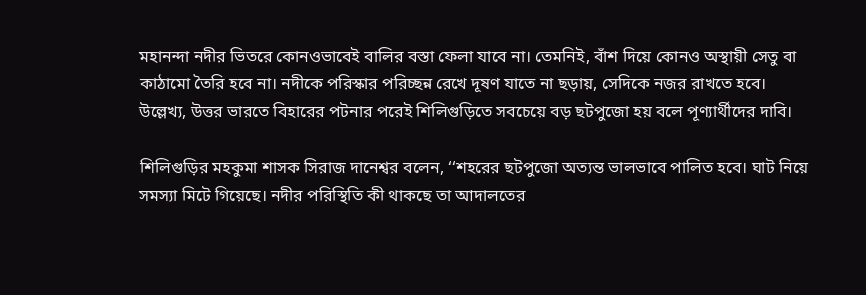মহানন্দা নদীর ভিতরে কোনওভাবেই বালির বস্তা ফেলা যাবে না। তেমনিই, বাঁশ দিয়ে কোনও অস্থায়ী সেতু বা কাঠামো তৈরি হবে না। নদীকে পরিস্কার পরিচ্ছন্ন রেখে দূষণ যাতে না ছড়ায়, সেদিকে নজর রাখতে হবে। উল্লেখ্য, উত্তর ভারতে বিহারের পটনার পরেই শিলিগুড়িতে সবচেয়ে বড় ছটপুজো হয় বলে পূণ্যার্থীদের দাবি।

শিলিগুড়ির মহকুমা শাসক সিরাজ দানেশ্বর বলেন, ‘‘শহরের ছটপুজো অত্যন্ত ভালভাবে পালিত হবে। ঘাট নিয়ে সমস্যা মিটে গিয়েছে। নদীর পরিস্থিতি কী থাকছে তা আদালতের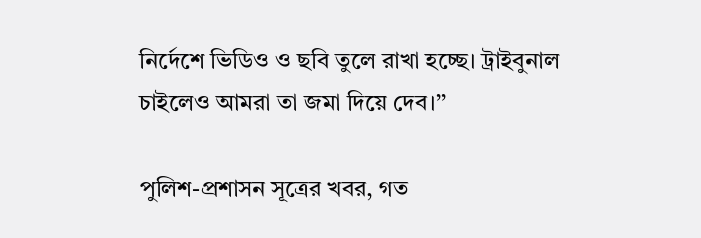নির্দেশে ভিডিও ও ছবি তুলে রাখা হচ্ছে। ট্রাইবুনাল চাইলেও আমরা তা জমা দিয়ে দেব।’’

পুলিশ-প্রশাসন সূত্রের খবর, গত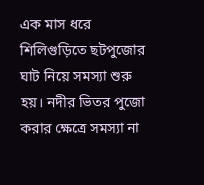এক মাস ধরে শিলিগুড়িতে ছটপুজোর ঘাট নিয়ে সমস্যা শুরু হয়। নদীর ভিতর পুজো করার ক্ষেত্রে সমস্যা না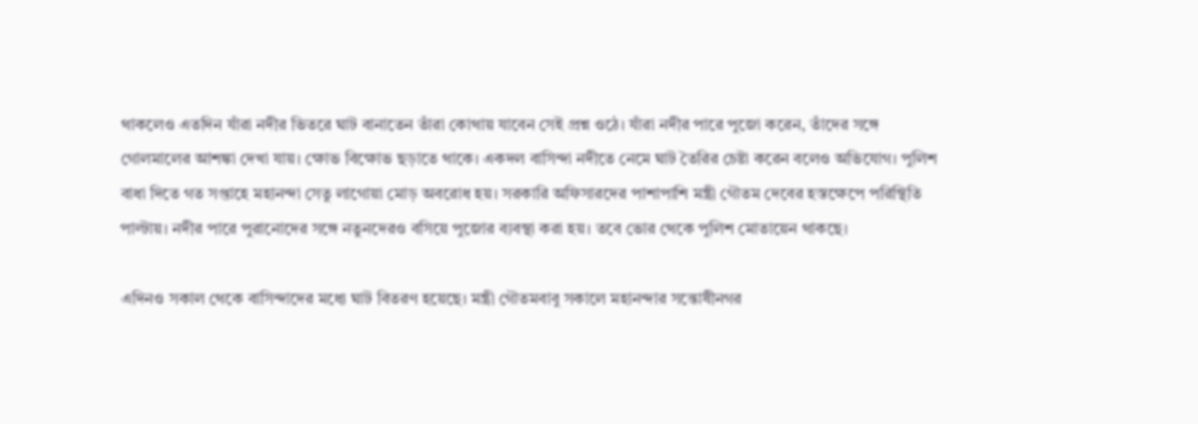থাকলেও এতদিন যাঁরা নদীর ভিতরে ঘাট বানাতেন তাঁরা কোথায় যাবেন সেই প্রশ্ন ওঠে। যাঁরা নদীর পারে পুজো করেন, তাঁদের সঙ্গে গোলমালের আশঙ্কা দেখা যায়। ক্ষোভ বিক্ষোভ ছড়াতে থাকে। একদল বাসিন্দা নদীতে নেমে ঘাট তৈরির চেষ্টা করেন বলেও অভিযোগ। পুলিশ বাধা দিতে গত সপ্তাহে মহানন্দা সেতু লাগোয়া মোড় অবরোধ হয়। সরকারি অফিসারদের পাশাপাশি মন্ত্রী গৌতম দেবের হস্তক্ষেপে পরিস্থিতি পাল্টায়। নদীর পারে পুরানোদের সঙ্গে নতুনদেরও বসিয়ে পুজোর ব্যবস্থা করা হয়। তবে ভোর থেকে পুলিশ মোতায়েন থাকছে।

এদিনও সকাল থেকে বাসিন্দাদের মধ্যে ঘাট বিতরণ হয়েছে। মন্ত্রী গৌতমবাবু সকালে মহানন্দার সন্তোষীনগর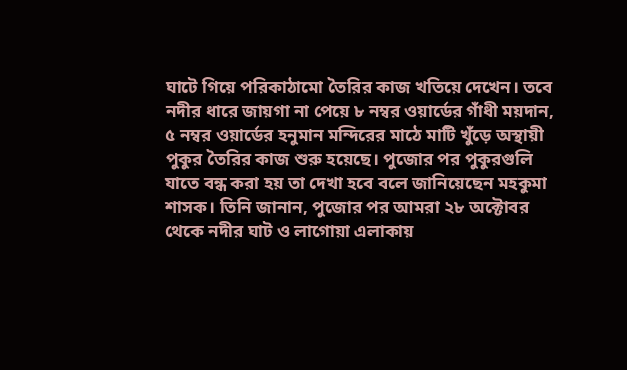ঘাটে গিয়ে পরিকাঠামো তৈরির কাজ খতিয়ে দেখেন। তবে নদীর ধারে জায়গা না পেয়ে ৮ নম্বর ওয়ার্ডের গাঁধী ময়দান, ৫ নম্বর ওয়ার্ডের হনুমান মন্দিরের মাঠে মাটি খুঁড়ে অস্থায়ী পুকুর তৈরির কাজ শুরু হয়েছে। পুজোর পর পুকুরগুলি যাতে বন্ধ করা হয় তা দেখা হবে বলে জানিয়েছেন মহকুমা শাসক। তিনি জানান, পুজোর পর আমরা ২৮ অক্টোবর থেকে নদীর ঘাট ও লাগোয়া এলাকায়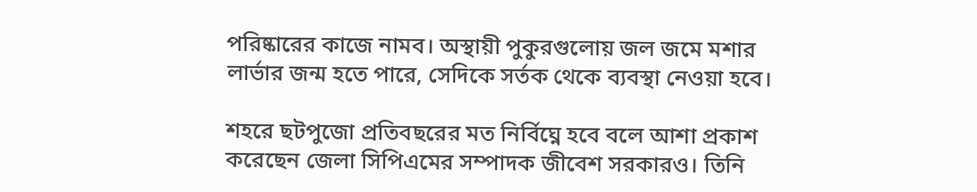পরিষ্কারের কাজে নামব। অস্থায়ী পুকুরগুলোয় জল জমে মশার লার্ভার জন্ম হতে পারে, সেদিকে সর্তক থেকে ব্যবস্থা নেওয়া হবে।

শহরে ছটপুজো প্রতিবছরের মত নির্বিঘ্নে হবে বলে আশা প্রকাশ করেছেন জেলা সিপিএমের সম্পাদক জীবেশ সরকারও। তিনি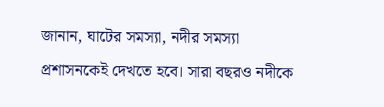জানান, ঘাটের সমস্যা, নদীর সমস্যা প্রশাসনকেই দেখতে হবে। সারা বছরও নদীকে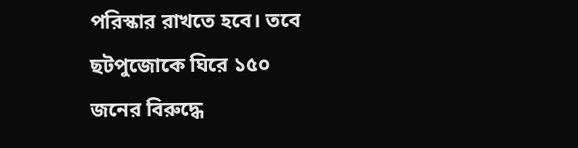পরিস্কার রাখতে হবে। তবে ছটপুজোকে ঘিরে ১৫০ জনের বিরুদ্ধে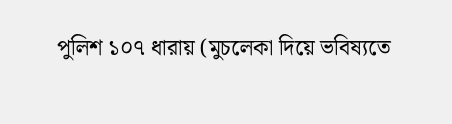পুলিশ ১০৭ ধারায় (মুচলেকা দিয়ে ভবিষ্যতে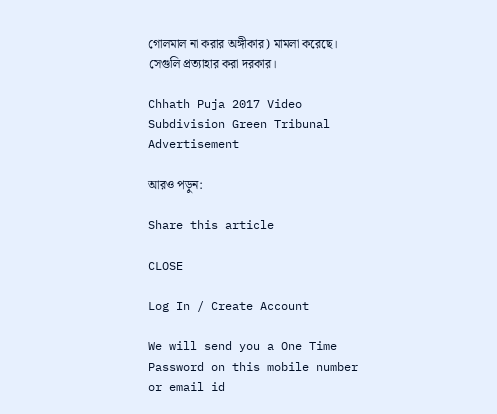গোলমাল না করার অঙ্গীকার) মামলা করেছে। সেগুলি প্রত্যাহার করা দরকার।

Chhath Puja 2017 Video Subdivision Green Tribunal
Advertisement

আরও পড়ুন:

Share this article

CLOSE

Log In / Create Account

We will send you a One Time Password on this mobile number or email id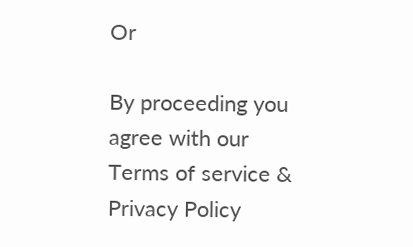Or

By proceeding you agree with our Terms of service & Privacy Policy